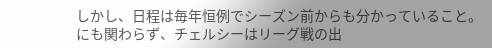しかし、日程は毎年恒例でシーズン前からも分かっていること。にも関わらず、チェルシーはリーグ戦の出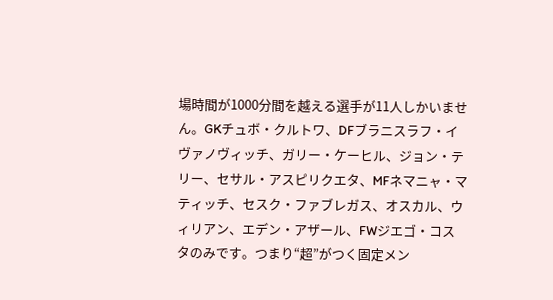場時間が1000分間を越える選手が11人しかいません。GKチュボ・クルトワ、DFブラニスラフ・イヴァノヴィッチ、ガリー・ケーヒル、ジョン・テリー、セサル・アスピリクエタ、MFネマニャ・マティッチ、セスク・ファブレガス、オスカル、ウィリアン、エデン・アザール、FWジエゴ・コスタのみです。つまり“超”がつく固定メン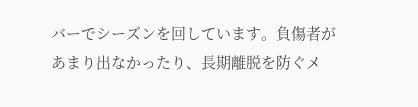バーでシーズンを回しています。負傷者があまり出なかったり、長期離脱を防ぐメ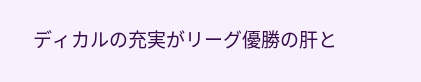ディカルの充実がリーグ優勝の肝と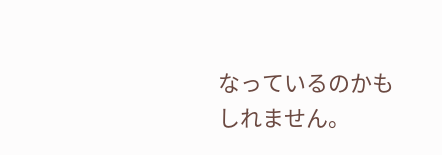なっているのかもしれません。